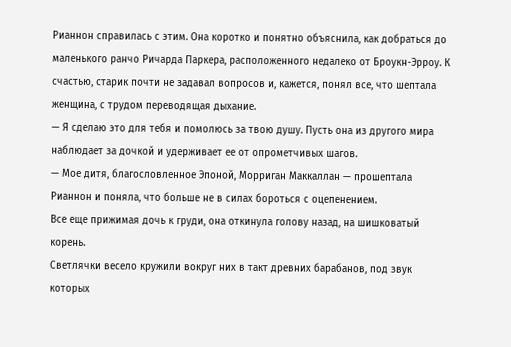Рианнон справилась с этим. Она коротко и понятно объяснила, как добраться до маленького ранчо Ричарда Паркера, расположенного недалеко от Броукн-Эрроу. К счастью, старик почти не задавал вопросов и, кажется, понял все, что шептала женщина, с трудом переводящая дыхание.
— Я сделаю это для тебя и помолюсь за твою душу. Пусть она из другого мира наблюдает за дочкой и удерживает ее от опрометчивых шагов.
— Мое дитя, благословленное Эпоной, Морриган Маккаллан — прошептала Рианнон и поняла, что больше не в силах бороться с оцепенением.
Все еще прижимая дочь к груди, она откинула голову назад, на шишковатый корень.
Светлячки весело кружили вокруг них в такт древних барабанов, под звук которых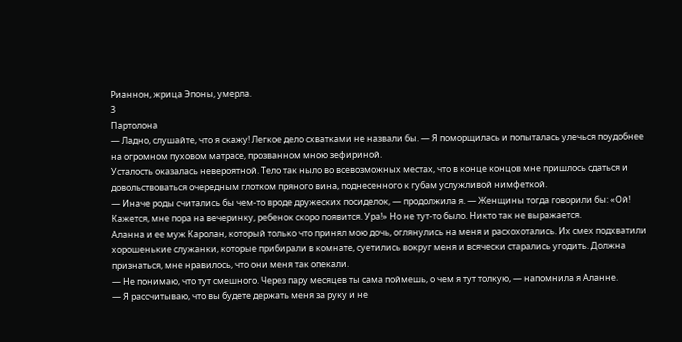Рианнон, жрица Эпоны, умерла.
3
Партолона
— Ладно, слушайте, что я скажу! Легкое дело схватками не назвали бы. — Я поморщилась и попыталась улечься поудобнее на огромном пуховом матрасе, прозванном мною зефириной.
Усталость оказалась невероятной. Тело так ныло во всевозможных местах, что в конце концов мне пришлось сдаться и довольствоваться очередным глотком пряного вина, поднесенного к губам услужливой нимфеткой.
— Иначе роды считались бы чем-то вроде дружеских посиделок, — продолжила я. — Женщины тогда говорили бы: «Ой! Кажется, мне пора на вечеринку, ребенок скоро появится. Ура!» Но не тут-то было. Никто так не выражается.
Аланна и ее муж Каролан, который только что принял мою дочь, оглянулись на меня и расхохотались. Их смех подхватили хорошенькие служанки, которые прибирали в комнате, суетились вокруг меня и всячески старались угодить. Должна признаться, мне нравилось, что они меня так опекали.
— Не понимаю, что тут смешного. Через пару месяцев ты сама поймешь, о чем я тут толкую, — напомнила я Аланне.
— Я рассчитываю, что вы будете держать меня за руку и не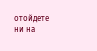отойдете ни на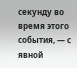секунду во время этого события, — с явной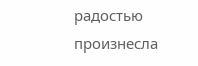радостью произнесла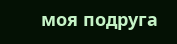моя подруга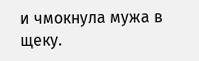и чмокнула мужа в щеку.